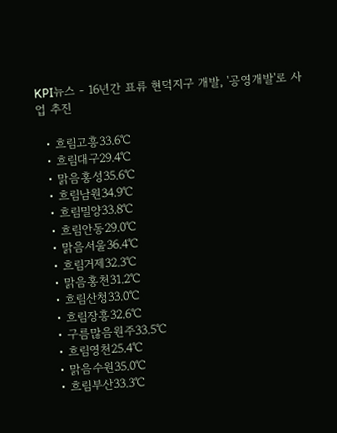KPI뉴스 - 16년간 표류 현덕지구 개발, '공영개발'로 사업 추진

  • 흐림고흥33.6℃
  • 흐림대구29.4℃
  • 맑음홍성35.6℃
  • 흐림남원34.9℃
  • 흐림밀양33.8℃
  • 흐림안동29.0℃
  • 맑음서울36.4℃
  • 흐림거제32.3℃
  • 맑음홍천31.2℃
  • 흐림산청33.0℃
  • 흐림장흥32.6℃
  • 구름많음원주33.5℃
  • 흐림영천25.4℃
  • 맑음수원35.0℃
  • 흐림부산33.3℃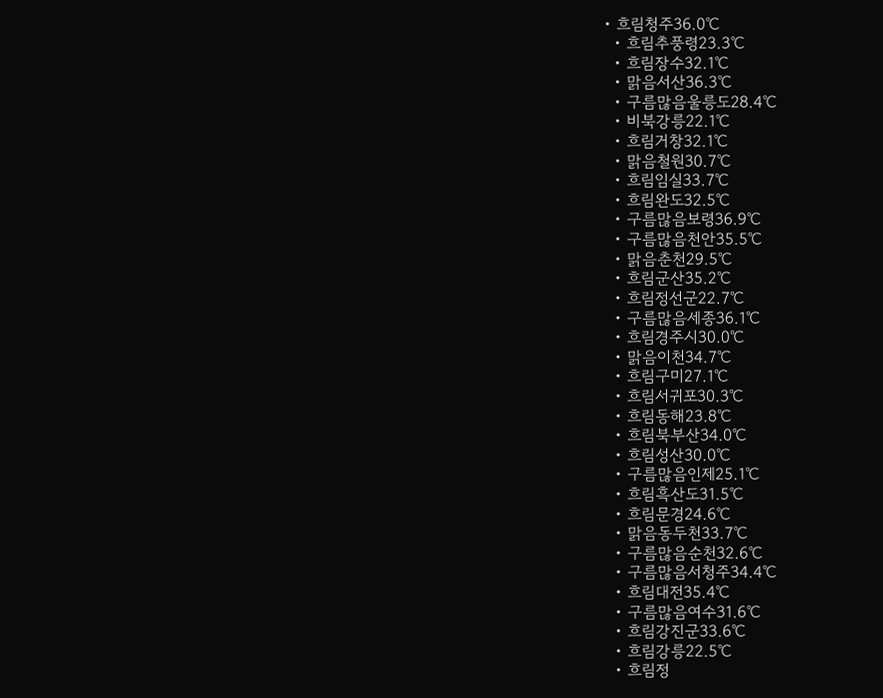• 흐림청주36.0℃
  • 흐림추풍령23.3℃
  • 흐림장수32.1℃
  • 맑음서산36.3℃
  • 구름많음울릉도28.4℃
  • 비북강릉22.1℃
  • 흐림거창32.1℃
  • 맑음철원30.7℃
  • 흐림임실33.7℃
  • 흐림완도32.5℃
  • 구름많음보령36.9℃
  • 구름많음천안35.5℃
  • 맑음춘천29.5℃
  • 흐림군산35.2℃
  • 흐림정선군22.7℃
  • 구름많음세종36.1℃
  • 흐림경주시30.0℃
  • 맑음이천34.7℃
  • 흐림구미27.1℃
  • 흐림서귀포30.3℃
  • 흐림동해23.8℃
  • 흐림북부산34.0℃
  • 흐림성산30.0℃
  • 구름많음인제25.1℃
  • 흐림흑산도31.5℃
  • 흐림문경24.6℃
  • 맑음동두천33.7℃
  • 구름많음순천32.6℃
  • 구름많음서청주34.4℃
  • 흐림대전35.4℃
  • 구름많음여수31.6℃
  • 흐림강진군33.6℃
  • 흐림강릉22.5℃
  • 흐림정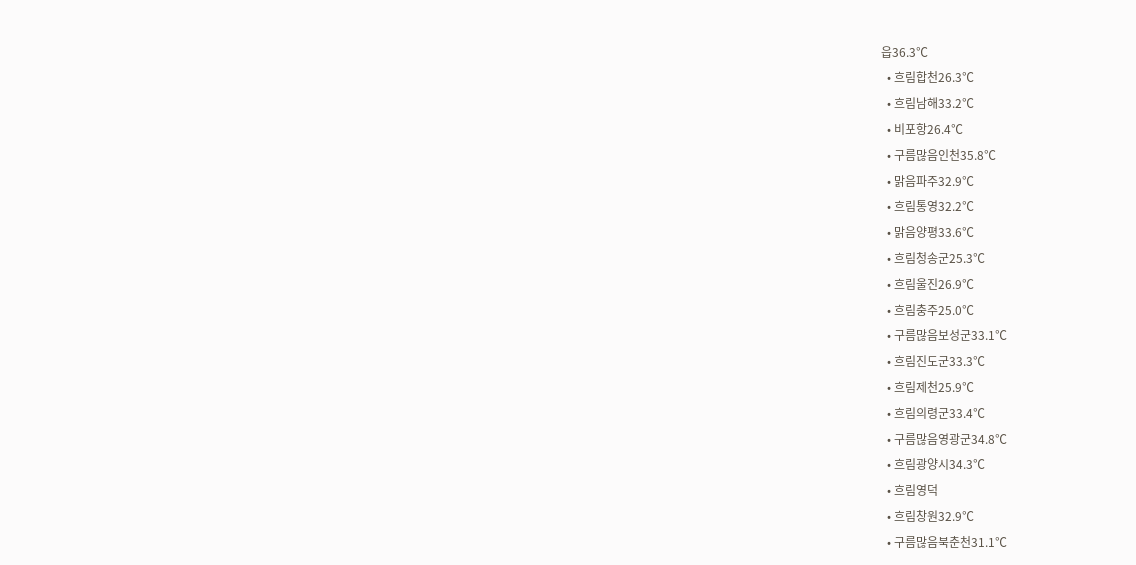읍36.3℃
  • 흐림합천26.3℃
  • 흐림남해33.2℃
  • 비포항26.4℃
  • 구름많음인천35.8℃
  • 맑음파주32.9℃
  • 흐림통영32.2℃
  • 맑음양평33.6℃
  • 흐림청송군25.3℃
  • 흐림울진26.9℃
  • 흐림충주25.0℃
  • 구름많음보성군33.1℃
  • 흐림진도군33.3℃
  • 흐림제천25.9℃
  • 흐림의령군33.4℃
  • 구름많음영광군34.8℃
  • 흐림광양시34.3℃
  • 흐림영덕
  • 흐림창원32.9℃
  • 구름많음북춘천31.1℃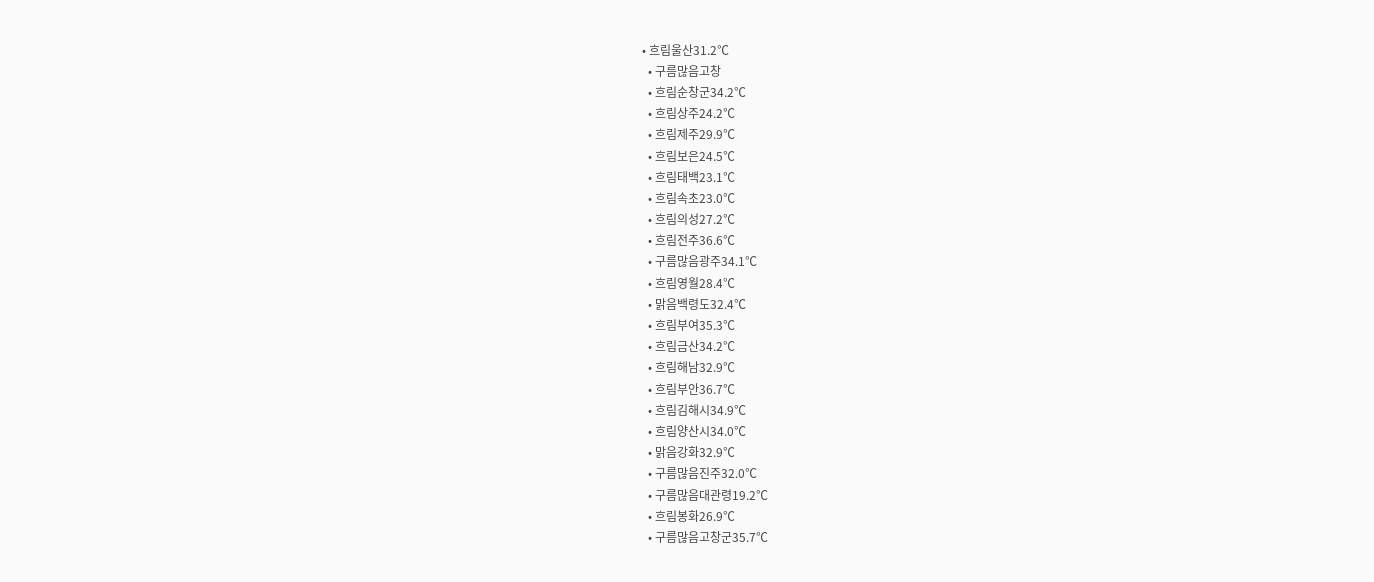• 흐림울산31.2℃
  • 구름많음고창
  • 흐림순창군34.2℃
  • 흐림상주24.2℃
  • 흐림제주29.9℃
  • 흐림보은24.5℃
  • 흐림태백23.1℃
  • 흐림속초23.0℃
  • 흐림의성27.2℃
  • 흐림전주36.6℃
  • 구름많음광주34.1℃
  • 흐림영월28.4℃
  • 맑음백령도32.4℃
  • 흐림부여35.3℃
  • 흐림금산34.2℃
  • 흐림해남32.9℃
  • 흐림부안36.7℃
  • 흐림김해시34.9℃
  • 흐림양산시34.0℃
  • 맑음강화32.9℃
  • 구름많음진주32.0℃
  • 구름많음대관령19.2℃
  • 흐림봉화26.9℃
  • 구름많음고창군35.7℃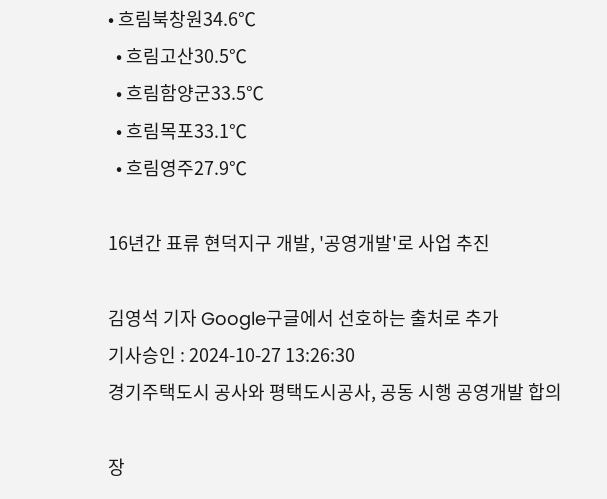• 흐림북창원34.6℃
  • 흐림고산30.5℃
  • 흐림함양군33.5℃
  • 흐림목포33.1℃
  • 흐림영주27.9℃

16년간 표류 현덕지구 개발, '공영개발'로 사업 추진

김영석 기자 Google구글에서 선호하는 출처로 추가
기사승인 : 2024-10-27 13:26:30
경기주택도시 공사와 평택도시공사, 공동 시행 공영개발 합의

장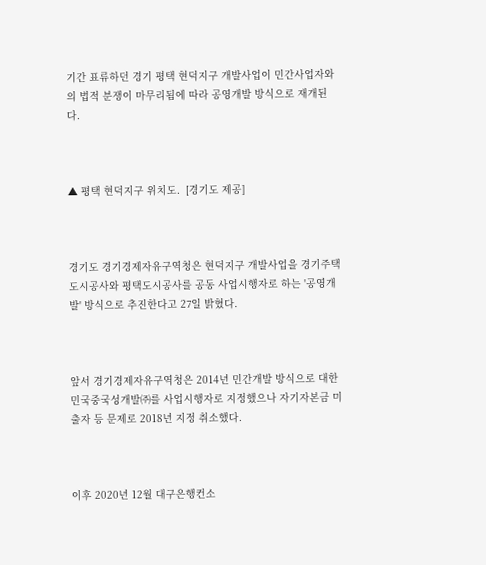기간 표류하던 경기 평택 현덕지구 개발사업이 민간사업자와의 법적 분쟁이 마무리됨에 따라 공영개발 방식으로 재개된다.



▲ 평택 현덕지구 위치도.  [경기도 제공]



경기도 경기경제자유구역청은 현덕지구 개발사업을 경기주택도시공사와 평택도시공사를 공동 사업시행자로 하는 '공영개발' 방식으로 추진한다고 27일 밝혔다.



앞서 경기경제자유구역청은 2014년 민간개발 방식으로 대한민국중국성개발㈜를 사업시행자로 지정했으나 자기자본금 미출자 등 문제로 2018년 지정 취소했다.



이후 2020년 12월 대구은행컨소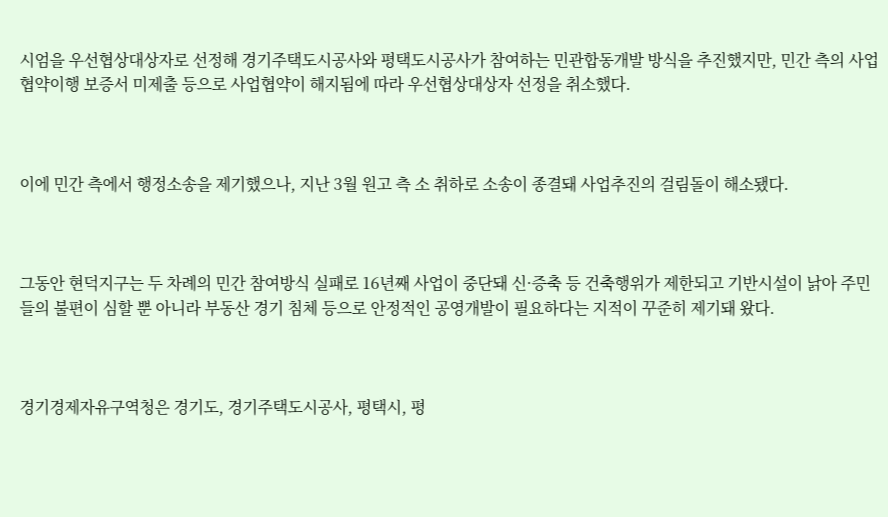시엄을 우선협상대상자로 선정해 경기주택도시공사와 평택도시공사가 참여하는 민관합동개발 방식을 추진했지만, 민간 측의 사업협약이행 보증서 미제출 등으로 사업협약이 해지됨에 따라 우선협상대상자 선정을 취소했다.



이에 민간 측에서 행정소송을 제기했으나, 지난 3월 원고 측 소 취하로 소송이 종결돼 사업추진의 걸림돌이 해소됐다.



그동안 현덕지구는 두 차례의 민간 참여방식 실패로 16년째 사업이 중단돼 신·증축 등 건축행위가 제한되고 기반시설이 낡아 주민들의 불편이 심할 뿐 아니라 부동산 경기 침체 등으로 안정적인 공영개발이 필요하다는 지적이 꾸준히 제기돼 왔다.



경기경제자유구역청은 경기도, 경기주택도시공사, 평택시, 평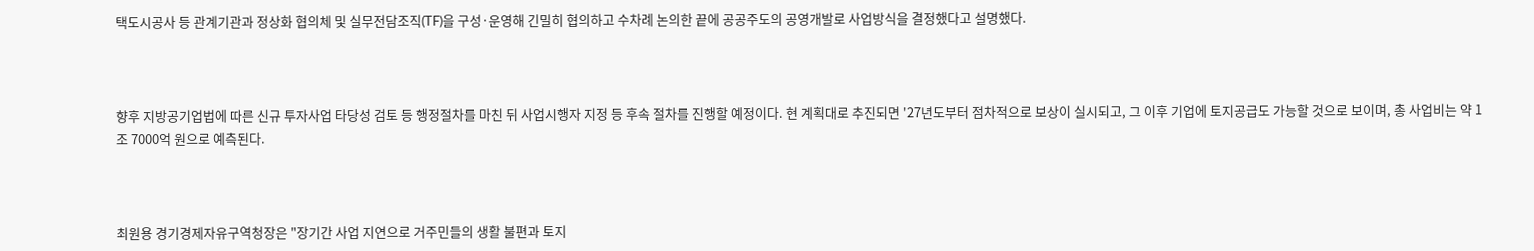택도시공사 등 관계기관과 정상화 협의체 및 실무전담조직(TF)을 구성·운영해 긴밀히 협의하고 수차례 논의한 끝에 공공주도의 공영개발로 사업방식을 결정했다고 설명했다.



향후 지방공기업법에 따른 신규 투자사업 타당성 검토 등 행정절차를 마친 뒤 사업시행자 지정 등 후속 절차를 진행할 예정이다. 현 계획대로 추진되면 '27년도부터 점차적으로 보상이 실시되고, 그 이후 기업에 토지공급도 가능할 것으로 보이며, 총 사업비는 약 1조 7000억 원으로 예측된다.



최원용 경기경제자유구역청장은 "장기간 사업 지연으로 거주민들의 생활 불편과 토지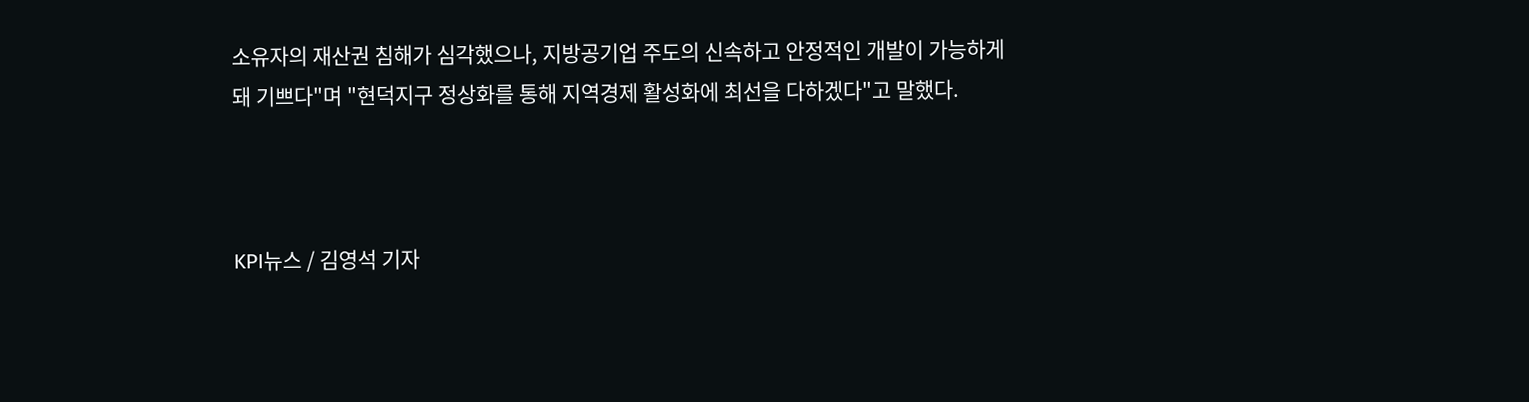소유자의 재산권 침해가 심각했으나, 지방공기업 주도의 신속하고 안정적인 개발이 가능하게 돼 기쁘다"며 "현덕지구 정상화를 통해 지역경제 활성화에 최선을 다하겠다"고 말했다.



KPI뉴스 / 김영석 기자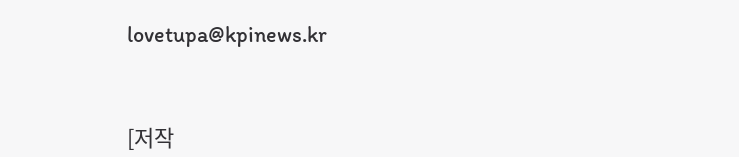lovetupa@kpinews.kr



[저작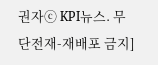권자ⓒ KPI뉴스. 무단전재-재배포 금지]